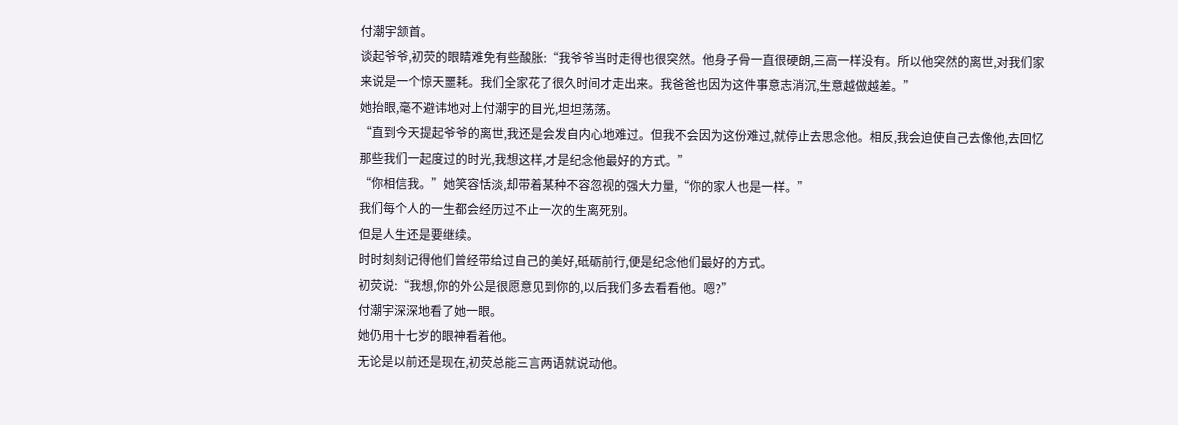付潮宇颔首。
谈起爷爷,初荧的眼睛难免有些酸胀:“我爷爷当时走得也很突然。他身子骨一直很硬朗,三高一样没有。所以他突然的离世,对我们家来说是一个惊天噩耗。我们全家花了很久时间才走出来。我爸爸也因为这件事意志消沉,生意越做越差。”
她抬眼,毫不避讳地对上付潮宇的目光,坦坦荡荡。
“直到今天提起爷爷的离世,我还是会发自内心地难过。但我不会因为这份难过,就停止去思念他。相反,我会迫使自己去像他,去回忆那些我们一起度过的时光,我想这样,才是纪念他最好的方式。”
“你相信我。”她笑容恬淡,却带着某种不容忽视的强大力量,“你的家人也是一样。”
我们每个人的一生都会经历过不止一次的生离死别。
但是人生还是要继续。
时时刻刻记得他们曾经带给过自己的美好,砥砺前行,便是纪念他们最好的方式。
初荧说:“我想,你的外公是很愿意见到你的,以后我们多去看看他。嗯?”
付潮宇深深地看了她一眼。
她仍用十七岁的眼神看着他。
无论是以前还是现在,初荧总能三言两语就说动他。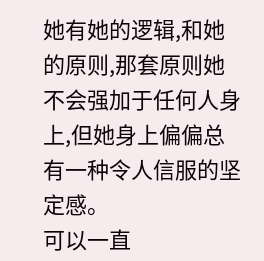她有她的逻辑,和她的原则,那套原则她不会强加于任何人身上,但她身上偏偏总有一种令人信服的坚定感。
可以一直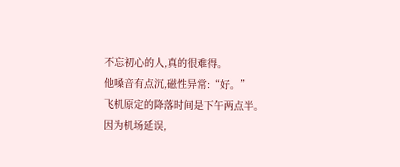不忘初心的人,真的很难得。
他嗓音有点沉,磁性异常:“好。”
飞机原定的降落时间是下午两点半。
因为机场延误,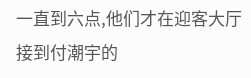一直到六点,他们才在迎客大厅接到付潮宇的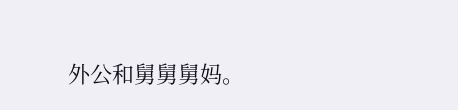外公和舅舅舅妈。